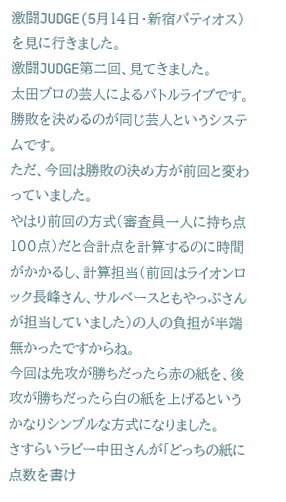激闘JUDGE(5月14日・新宿バティオス)を見に行きました。
激闘JUDGE第二回、見てきました。
太田プロの芸人によるバトルライブです。
勝敗を決めるのが同じ芸人というシステムです。
ただ、今回は勝敗の決め方が前回と変わっていました。
やはり前回の方式(審査員一人に持ち点100点)だと合計点を計算するのに時間がかかるし、計算担当(前回はライオンロック長峰さん、サルベースともやっぷさんが担当していました)の人の負担が半端無かったですからね。
今回は先攻が勝ちだったら赤の紙を、後攻が勝ちだったら白の紙を上げるというかなりシンプルな方式になりました。
さすらいラビー中田さんが「どっちの紙に点数を書け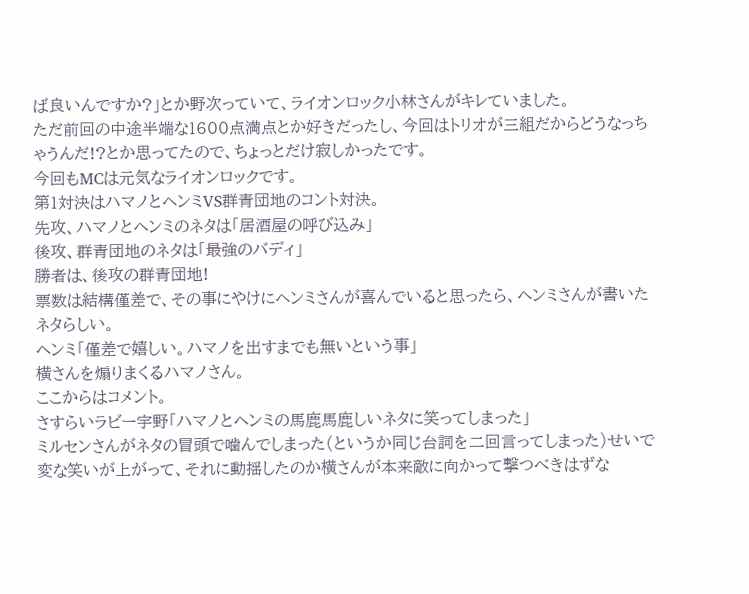ば良いんですか?」とか野次っていて、ライオンロック小林さんがキレていました。
ただ前回の中途半端な1600点満点とか好きだったし、今回はトリオが三組だからどうなっちゃうんだ!?とか思ってたので、ちょっとだけ寂しかったです。
今回もMCは元気なライオンロックです。
第1対決はハマノとヘンミVS群青団地のコント対決。
先攻、ハマノとヘンミのネタは「居酒屋の呼び込み」
後攻、群青団地のネタは「最強のバディ」
勝者は、後攻の群青団地!
票数は結構僅差で、その事にやけにヘンミさんが喜んでいると思ったら、ヘンミさんが書いたネタらしい。
ヘンミ「僅差で嬉しい。ハマノを出すまでも無いという事」
横さんを煽りまくるハマノさん。
ここからはコメント。
さすらいラビー宇野「ハマノとヘンミの馬鹿馬鹿しいネタに笑ってしまった」
ミルセンさんがネタの冒頭で噛んでしまった(というか同じ台詞を二回言ってしまった)せいで変な笑いが上がって、それに動揺したのか横さんが本来敵に向かって撃つべきはずな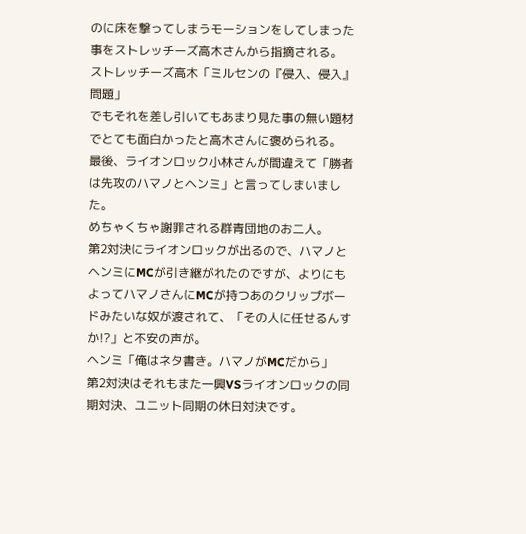のに床を撃ってしまうモーションをしてしまった事をストレッチーズ高木さんから指摘される。
ストレッチーズ高木「ミルセンの『侵入、侵入』問題」
でもそれを差し引いてもあまり見た事の無い題材でとても面白かったと高木さんに褒められる。
最後、ライオンロック小林さんが間違えて「勝者は先攻のハマノとヘンミ」と言ってしまいました。
めちゃくちゃ謝罪される群青団地のお二人。
第2対決にライオンロックが出るので、ハマノとヘンミにMCが引き継がれたのですが、よりにもよってハマノさんにMCが持つあのクリップボードみたいな奴が渡されて、「その人に任せるんすか!?」と不安の声が。
ヘンミ「俺はネタ書き。ハマノがMCだから」
第2対決はそれもまた一興VSライオンロックの同期対決、ユニット同期の休日対決です。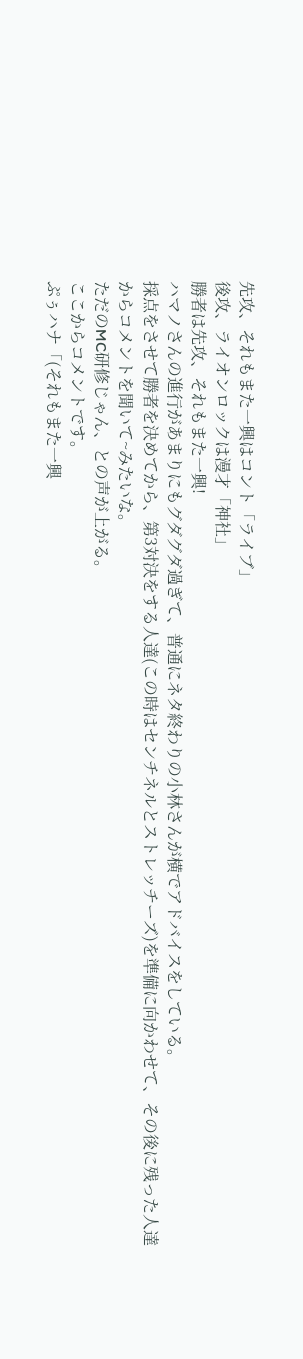先攻、それもまた一興はコント「ライブ」
後攻、ライオンロックは漫才「神社」
勝者は先攻、それもまた一興!
ハマノさんの進行があまりにもグダグダ過ぎて、普通にネタ終わりの小林さんが横でアドバイスをしている。
採点をさせて勝者を決めてから、第3対決をする人達(この時はセンチネルとストレッチーズ)を準備に向かわせて、その後に残った人達からコメントを聞いて~みたいな。
ただのMC研修じゃん、との声が上がる。
ここからコメントです。
ぷぅハナ「(それもまた一興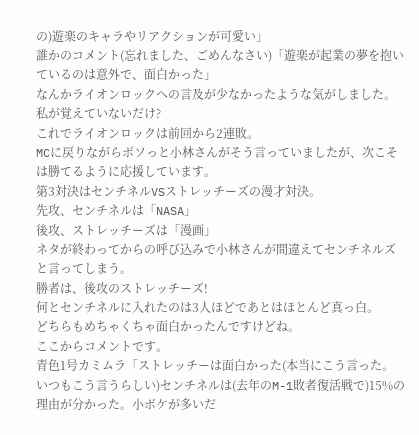の)遊楽のキャラやリアクションが可愛い」
誰かのコメント(忘れました、ごめんなさい)「遊楽が起業の夢を抱いているのは意外で、面白かった」
なんかライオンロックへの言及が少なかったような気がしました。
私が覚えていないだけ?
これでライオンロックは前回から2連敗。
MCに戻りながらボソっと小林さんがそう言っていましたが、次こそは勝てるように応援しています。
第3対決はセンチネルVSストレッチーズの漫才対決。
先攻、センチネルは「NASA」
後攻、ストレッチーズは「漫画」
ネタが終わってからの呼び込みで小林さんが間違えてセンチネルズと言ってしまう。
勝者は、後攻のストレッチーズ!
何とセンチネルに入れたのは3人ほどであとはほとんど真っ白。
どちらもめちゃくちゃ面白かったんですけどね。
ここからコメントです。
青色1号カミムラ「ストレッチーは面白かった(本当にこう言った。いつもこう言うらしい)センチネルは(去年のM-1敗者復活戦で)15%の理由が分かった。小ボケが多いだ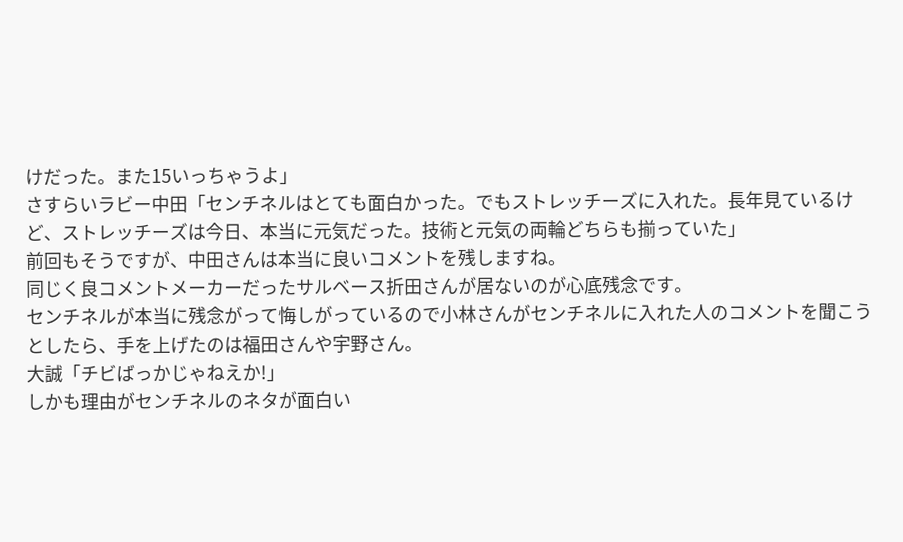けだった。また15いっちゃうよ」
さすらいラビー中田「センチネルはとても面白かった。でもストレッチーズに入れた。長年見ているけど、ストレッチーズは今日、本当に元気だった。技術と元気の両輪どちらも揃っていた」
前回もそうですが、中田さんは本当に良いコメントを残しますね。
同じく良コメントメーカーだったサルベース折田さんが居ないのが心底残念です。
センチネルが本当に残念がって悔しがっているので小林さんがセンチネルに入れた人のコメントを聞こうとしたら、手を上げたのは福田さんや宇野さん。
大誠「チビばっかじゃねえか!」
しかも理由がセンチネルのネタが面白い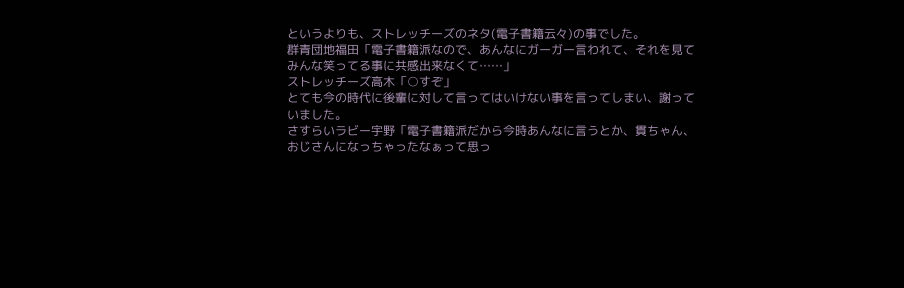というよりも、ストレッチーズのネタ(電子書籍云々)の事でした。
群青団地福田「電子書籍派なので、あんなにガーガー言われて、それを見てみんな笑ってる事に共感出来なくて……」
ストレッチーズ高木「○すぞ」
とても今の時代に後輩に対して言ってはいけない事を言ってしまい、謝っていました。
さすらいラビー宇野「電子書籍派だから今時あんなに言うとか、貫ちゃん、おじさんになっちゃったなぁって思っ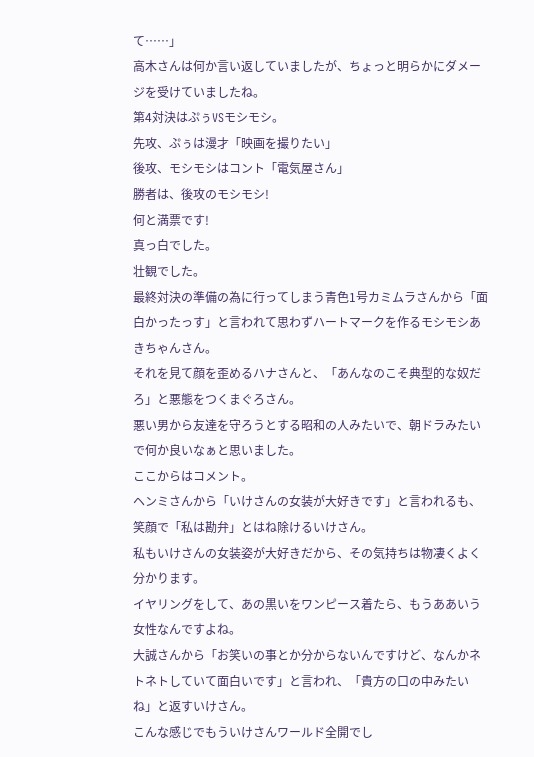て……」
高木さんは何か言い返していましたが、ちょっと明らかにダメージを受けていましたね。
第4対決はぷぅVSモシモシ。
先攻、ぷぅは漫才「映画を撮りたい」
後攻、モシモシはコント「電気屋さん」
勝者は、後攻のモシモシ!
何と満票です!
真っ白でした。
壮観でした。
最終対決の準備の為に行ってしまう青色1号カミムラさんから「面白かったっす」と言われて思わずハートマークを作るモシモシあきちゃんさん。
それを見て顔を歪めるハナさんと、「あんなのこそ典型的な奴だろ」と悪態をつくまぐろさん。
悪い男から友達を守ろうとする昭和の人みたいで、朝ドラみたいで何か良いなぁと思いました。
ここからはコメント。
ヘンミさんから「いけさんの女装が大好きです」と言われるも、笑顔で「私は勘弁」とはね除けるいけさん。
私もいけさんの女装姿が大好きだから、その気持ちは物凄くよく分かります。
イヤリングをして、あの黒いをワンピース着たら、もうああいう女性なんですよね。
大誠さんから「お笑いの事とか分からないんですけど、なんかネトネトしていて面白いです」と言われ、「貴方の口の中みたいね」と返すいけさん。
こんな感じでもういけさんワールド全開でし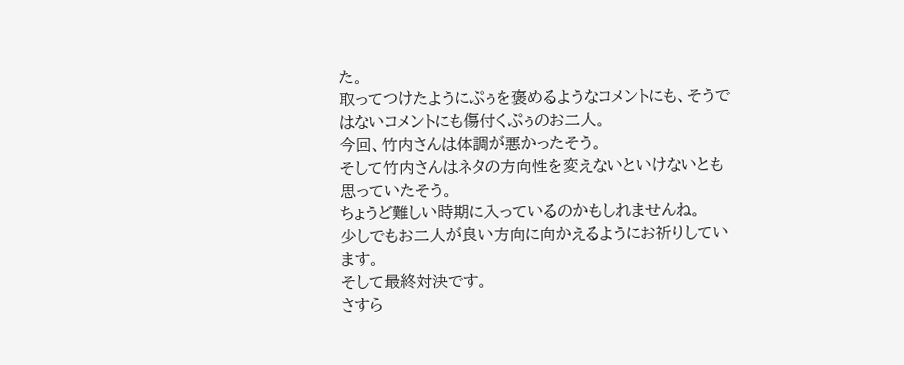た。
取ってつけたようにぷぅを褒めるようなコメントにも、そうではないコメントにも傷付くぷぅのお二人。
今回、竹内さんは体調が悪かったそう。
そして竹内さんはネタの方向性を変えないといけないとも思っていたそう。
ちょうど難しい時期に入っているのかもしれませんね。
少しでもお二人が良い方向に向かえるようにお祈りしています。
そして最終対決です。
さすら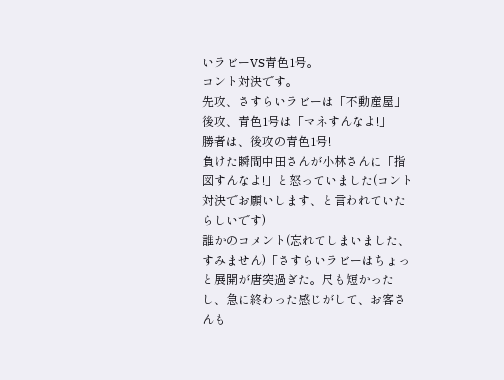いラビーVS青色1号。
コント対決です。
先攻、さすらいラビーは「不動産屋」
後攻、青色1号は「マネすんなよ!」
勝者は、後攻の青色1号!
負けた瞬間中田さんが小林さんに「指図すんなよ!」と怒っていました(コント対決でお願いします、と言われていたらしいです)
誰かのコメント(忘れてしまいました、すみません)「さすらいラビーはちょっと展開が唐突過ぎた。尺も短かったし、急に終わった感じがして、お客さんも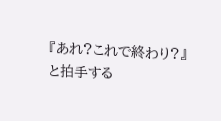『あれ?これで終わり?』と拍手する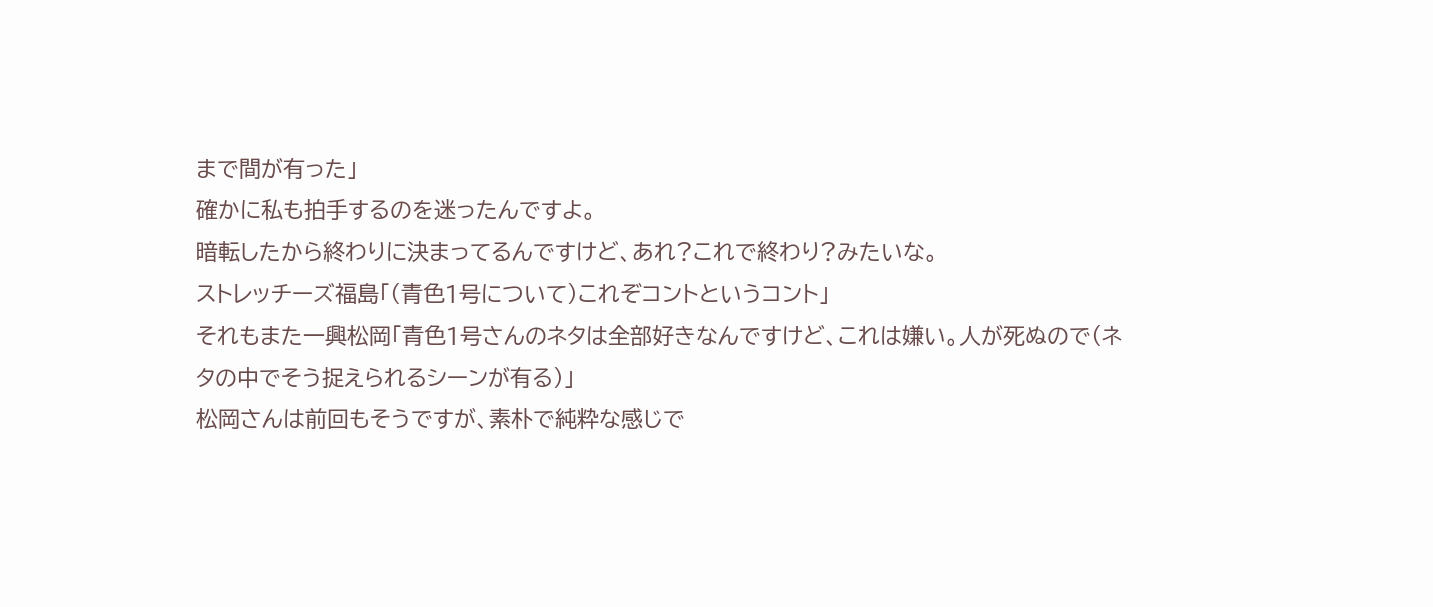まで間が有った」
確かに私も拍手するのを迷ったんですよ。
暗転したから終わりに決まってるんですけど、あれ?これで終わり?みたいな。
ストレッチーズ福島「(青色1号について)これぞコントというコント」
それもまた一興松岡「青色1号さんのネタは全部好きなんですけど、これは嫌い。人が死ぬので(ネタの中でそう捉えられるシーンが有る)」
松岡さんは前回もそうですが、素朴で純粋な感じで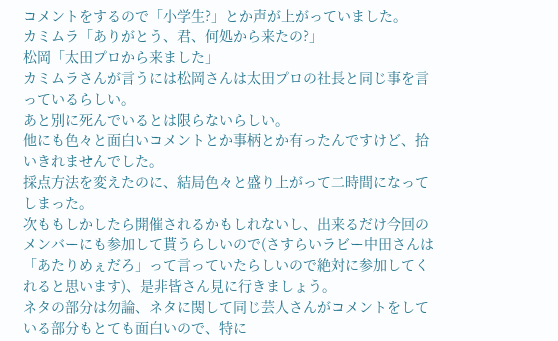コメントをするので「小学生?」とか声が上がっていました。
カミムラ「ありがとう、君、何処から来たの?」
松岡「太田プロから来ました」
カミムラさんが言うには松岡さんは太田プロの社長と同じ事を言っているらしい。
あと別に死んでいるとは限らないらしい。
他にも色々と面白いコメントとか事柄とか有ったんですけど、拾いきれませんでした。
採点方法を変えたのに、結局色々と盛り上がって二時間になってしまった。
次ももしかしたら開催されるかもしれないし、出来るだけ今回のメンバーにも参加して貰うらしいので(さすらいラビー中田さんは「あたりめぇだろ」って言っていたらしいので絶対に参加してくれると思います)、是非皆さん見に行きましょう。
ネタの部分は勿論、ネタに関して同じ芸人さんがコメントをしている部分もとても面白いので、特に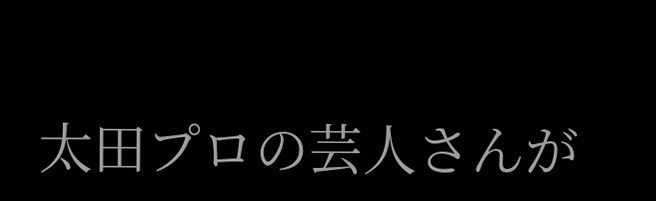太田プロの芸人さんが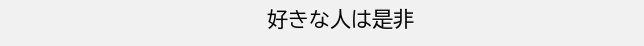好きな人は是非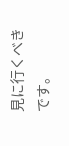見に行くべきです。